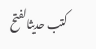کتب حدیثالفتح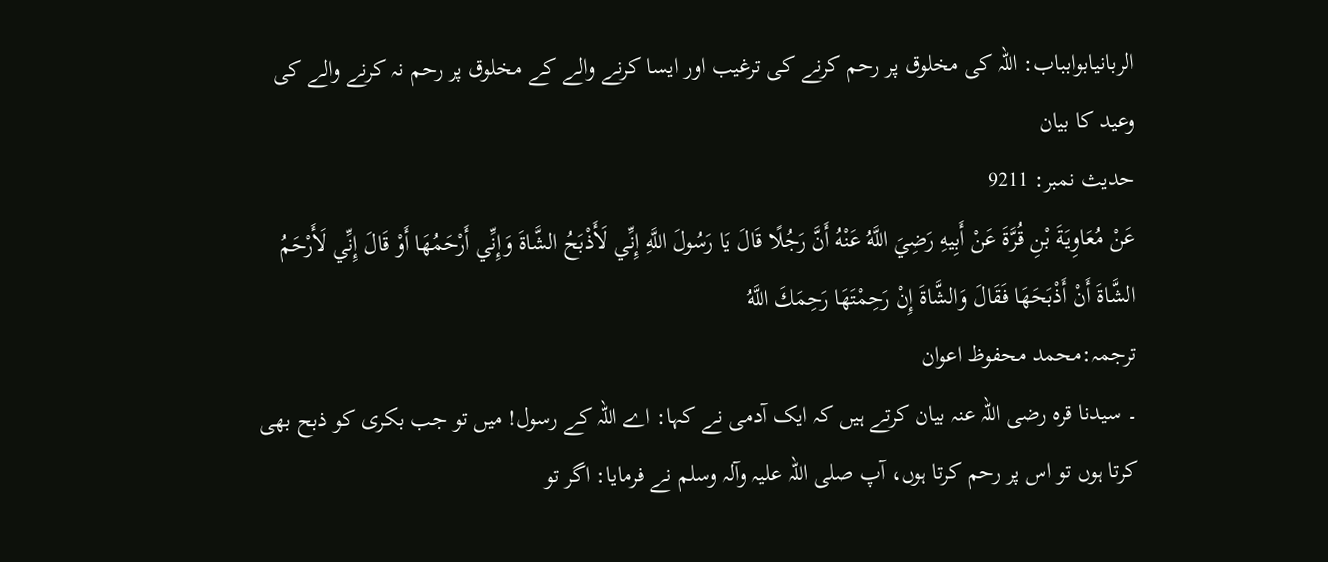الربانیابوابباب: اللہ کی مخلوق پر رحم کرنے کی ترغیب اور ایسا کرنے والے کے مخلوق پر رحم نہ کرنے والے کی وعید کا بیان
حدیث نمبر: 9211
عَنْ مُعَاوِيَةَ بْنِ قُرَّةَ عَنْ أَبِيهِ رَضِيَ اللَّهُ عَنْهُ أَنَّ رَجُلًا قَالَ يَا رَسُولَ اللَّهِ إِنِّي لَأَذْبَحُ الشَّاةَ وَإِنِّي أَرْحَمُهَا أَوْ قَالَ إِنِّي لَأَرْحَمُ الشَّاةَ أَنْ أَذْبَحَهَا فَقَالَ وَالشَّاةَ إِنْ رَحِمْتَهَا رَحِمَكَ اللَّهُ
ترجمہ:محمد محفوظ اعوان
۔ سیدنا قرہ رضی اللہ عنہ بیان کرتے ہیں کہ ایک آدمی نے کہا: اے اللہ کے رسول! میں تو جب بکری کو ذبح بھی کرتا ہوں تو اس پر رحم کرتا ہوں، آپ صلی اللہ علیہ وآلہ وسلم نے فرمایا: اگر تو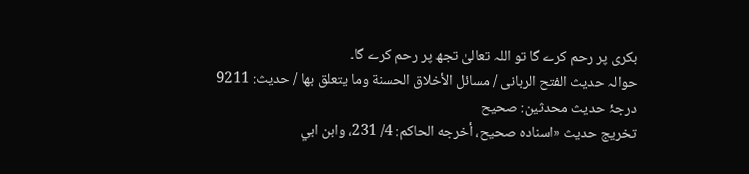بکری پر رحم کرے گا تو اللہ تعالیٰ تجھ پر رحم کرے گا۔
حوالہ حدیث الفتح الربانی / مسائل الأخلاق الحسنة وما يتعلق بها / حدیث: 9211
درجۂ حدیث محدثین: صحیح
تخریج حدیث «اسناده صحيح، أخرجه الحاكم: 4/ 231، وابن ابي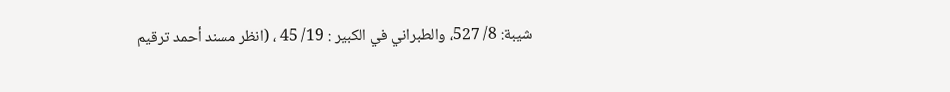شيبة: 8/ 527، والطبراني في الكبير : 19/ 45 ، (انظر مسند أحمد ترقيم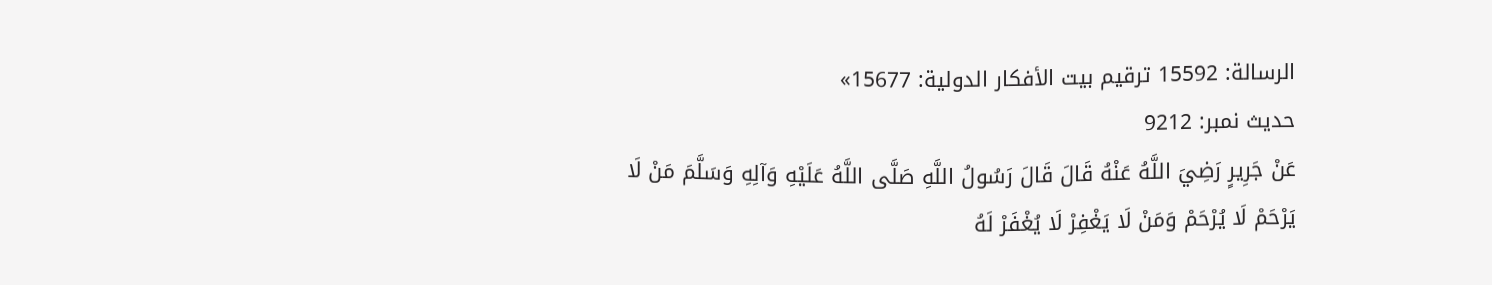الرسالة: 15592 ترقیم بيت الأفكار الدولية: 15677»
حدیث نمبر: 9212
عَنْ جَرِيرٍ رَضِيَ اللَّهُ عَنْهُ قَالَ قَالَ رَسُولُ اللَّهِ صَلَّى اللَّهُ عَلَيْهِ وَآلِهِ وَسَلَّمَ مَنْ لَا يَرْحَمْ لَا يُرْحَمْ وَمَنْ لَا يَغْفِرْ لَا يُغْفَرْ لَهُ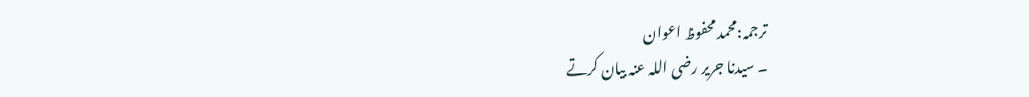ترجمہ:محمد محفوظ اعوان
۔ سیدنا جریر رضی اللہ عنہ بیان کرتے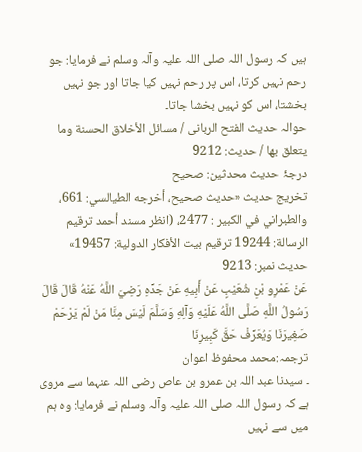ہیں کہ رسول اللہ صلی اللہ علیہ وآلہ وسلم نے فرمایا: جو رحم نہیں کرتا، اس پر رحم نہیں کیا جاتا اور جو نہیں بخشتا، اس کو نہیں بخشا جاتا۔
حوالہ حدیث الفتح الربانی / مسائل الأخلاق الحسنة وما يتعلق بها / حدیث: 9212
درجۂ حدیث محدثین: صحیح
تخریج حدیث «حديث صحيح، أخرجه الطيالسي: 661، والطبراني في الكبير : 2477، (انظر مسند أحمد ترقيم الرسالة: 19244 ترقیم بيت الأفكار الدولية: 19457»
حدیث نمبر: 9213
عَنْ عَمْرِو بْنِ شُعَيْبٍ عَنْ أَبِيهِ عَنْ جَدِّهِ رَضِيَ اللَّهُ عَنْهُ قَالَ قَالَ رَسُولُ اللَّهِ صَلَّى اللَّهُ عَلَيْهِ وَآلِهِ وَسَلَّمَ لَيْسَ مِنَّا مَنْ لَمْ يَرْحَمْ صَغِيرَنَا وَيُعَرِّفْ حَقَّ كَبِيرِنَا
ترجمہ:محمد محفوظ اعوان
۔ سیدنا عبد اللہ بن عمرو بن عاص رضی اللہ عنہما سے مروی ہے کہ رسول اللہ صلی اللہ علیہ وآلہ وسلم نے فرمایا: وہ ہم میں سے نہیں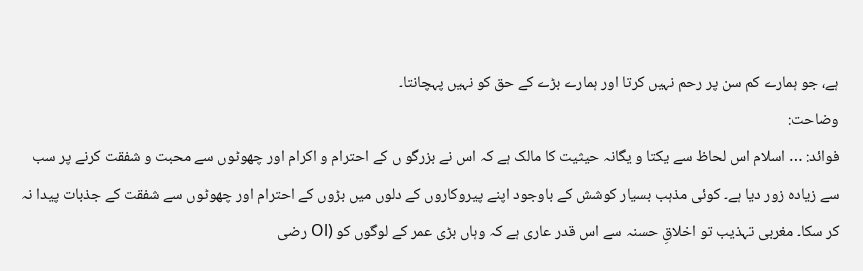ہے، جو ہمارے کم سن پر رحم نہیں کرتا اور ہمارے بڑے کے حق کو نہیں پہچانتا۔
وضاحت:
فوائد: … اسلام اس لحاظ سے یکتا و یگانہ حیثیت کا مالک ہے کہ اس نے بزرگو ں کے احترام و اکرام اور چھوٹوں سے محبت و شفقت کرنے پر سب سے زیادہ زور دیا ہے۔ کوئی مذہب بسیار کوشش کے باوجود اپنے پیروکاروں کے دلوں میں بڑوں کے احترام اور چھوٹوں سے شفقت کے جذبات پیدا نہ کر سکا۔ مغربی تہذیب تو اخلاقِ حسنہ سے اس قدر عاری ہے کہ وہاں بڑی عمر کے لوگوں کو (Ol رضی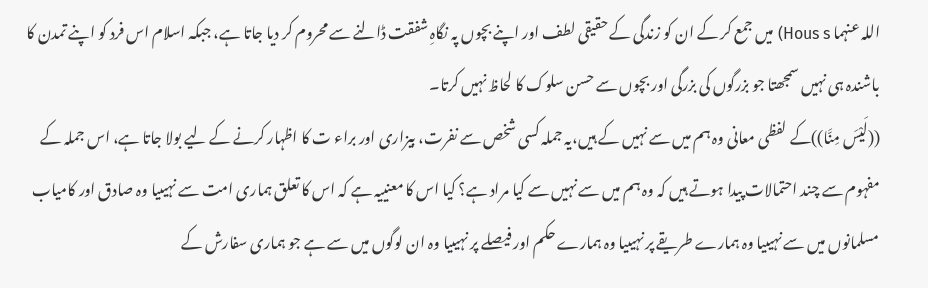اللہ عنہما Hous s) میں جمع کر کے ان کو زندگی کے حقیقی لطف اور اپنے بچوں پہ نگاہِ شفقت ڈالنے سے محروم کر دیا جاتا ہے، جبکہ اسلام اس فرد کو اپنے تمدن کا باشندہ ہی نہیں سمجھتا جو بزرگوں کی بزرگی اور بچوں سے حسن سلوک کا لحاظ نہیں کرتا۔
((لَیْسَ مِنَّا))کے لفظی معانی وہ ہم میں سے نہیں کے ہیں،یہ جملہ کسی شخص سے نفرت، بیزاری اور براء ت کا اظہار کرنے کے لیے بولا جاتا ہے، اس جملہ کے مفہوم سے چند احتمالات پیدا ہوتے ہیں کہ وہ ہم میں سے نہیں سے کیا مراد ہے؟ کیا اس کا معنییہ ہے کہ اس کا تعلق ہماری امت سے نہیںیا وہ صادق اور کامیاب مسلمانوں میں سے نہیںیا وہ ہمارے طریقے پر نہیںیا وہ ہمارے حکم اور فیصلے پر نہیںیا وہ ان لوگوں میں سے ہے جو ہماری سفارش کے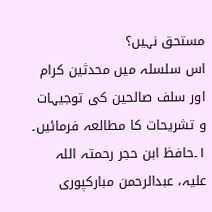مستحق نہیں؟
اس سلسلہ میں محدثین کرام اور سلف صالحین کی توجیہات و تشریحات کا مطالعہ فرمائیں۔
۱۔حافظ ابن حجر رحمتہ اللہ علیہ، عبدالرحمن مبارکپوری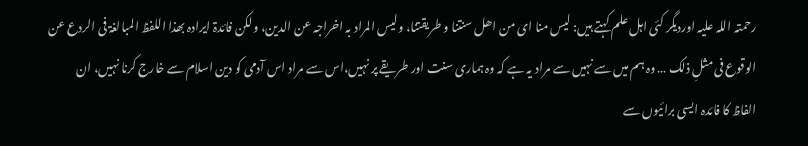رحمتہ اللہ علیہ اوردیگر کئی اہل علم کہتے ہیں: لیس منا ای من اھل سنتنا و طریقتنا، ولیس المراد بہ اخراجہ عن الدین، ولکن فائدۃ ایرادہ بھذا اللفظ المبالغۃ فی الردع عن الوقوع فی مثلِ ذلک … وہ ہم میں سے نہیں سے مراد یہ ہے کہ وہ ہماری سنت اور طریقے پر نہیں،اس سے مراد اس آدمی کو دین اسلام سے خارج کرنا نہیں، ان الفاظ کا فائدہ ایسی برائیوں سے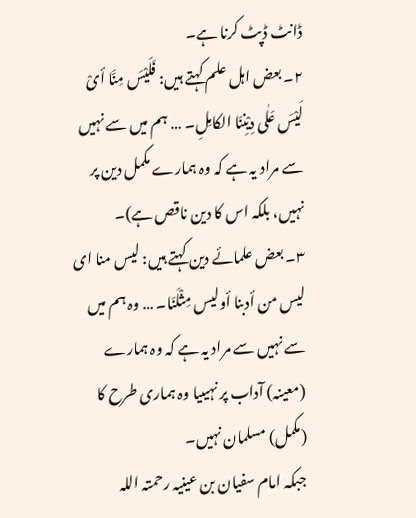ڈانٹ ڈپٹ کرنا ہے۔
۲۔ بعض اہل علم کہتے ہیں: فَلَیْسَ مِنَّا أیْ لَیْسَ عَلٰی دِیْنِنَا الکامِلِ۔ … ہم میں سے نہیں سے مراد یہ ہے کہ وہ ہمارے مکمل دین پر نہیں، بلکہ اس کا دین ناقص ہے)۔
۳۔ بعض علمائے دین کہتے ہیں: لیس منا ای لیس من أدبنا أولیس مِثْلَنَا۔ … وہ ہم میں سے نہیں سے مراد یہ ہے کہ وہ ہمارے (معینہ) آداب پر نہیںیا وہ ہماری طرح کا (مکمل) مسلمان نہیں۔
جبکہ امام سفیان بن عینیہ رحمتہ اللہ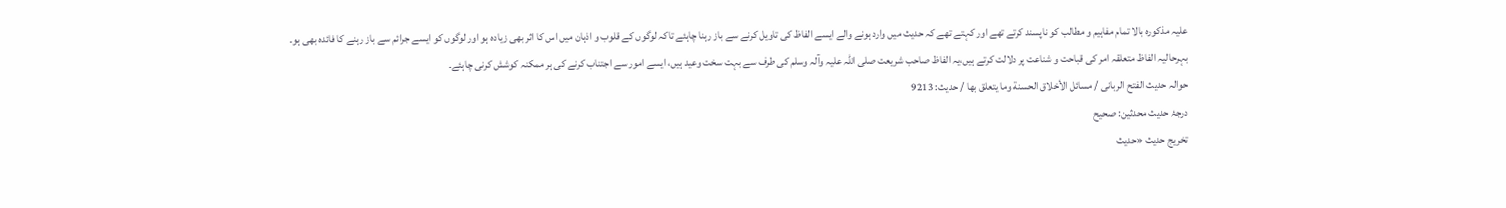علیہ مذکورہ بالا تمام مفاہیم و مطالب کو ناپسند کرتے تھے اور کہتے تھے کہ حدیث میں وارد ہونے والے ایسے الفاظ کی تاویل کرنے سے باز رہنا چاہئے تاکہ لوگوں کے قلوب و اذہان میں اس کا اثر بھی زیادہ ہو اور لوگوں کو ایسے جرائم سے باز رہنے کا فائدہ بھی ہو۔
بہرحالیہ الفاظ متعلقہ امر کی قباحت و شناعت پر دلالت کرتے ہیں،یہ الفاظ صاحب شریعت صلی اللہ علیہ وآلہ وسلم کی طرف سے بہت سخت وعید ہیں، ایسے امور سے اجتناب کرنے کی ہر ممکنہ کوشش کرنی چاہئے۔
حوالہ حدیث الفتح الربانی / مسائل الأخلاق الحسنة وما يتعلق بها / حدیث: 9213
درجۂ حدیث محدثین: صحیح
تخریج حدیث «حديث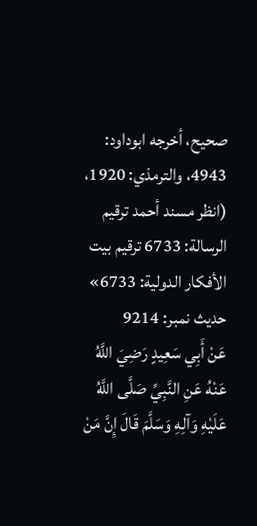صحيح، أخرجه ابوداود: 4943، والترمذي: 1920، (انظر مسند أحمد ترقيم الرسالة: 6733 ترقیم بيت الأفكار الدولية: 6733»
حدیث نمبر: 9214
عَنْ أَبِي سَعِيدٍ رَضِيَ اللَّهُ عَنْهُ عَنِ النَّبِيِّ صَلَّى اللَّهُ عَلَيْهِ وَآلِهِ وَسَلَّمَ قَالَ إِنَّ مَنْ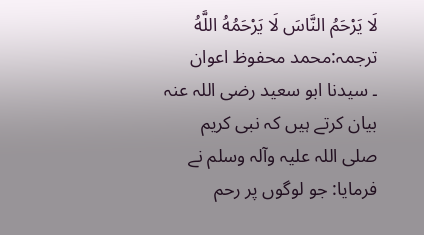لَا يَرْحَمُ النَّاسَ لَا يَرْحَمُهُ اللَّهُ
ترجمہ:محمد محفوظ اعوان
۔ سیدنا ابو سعید رضی اللہ عنہ بیان کرتے ہیں کہ نبی کریم صلی اللہ علیہ وآلہ وسلم نے فرمایا: جو لوگوں پر رحم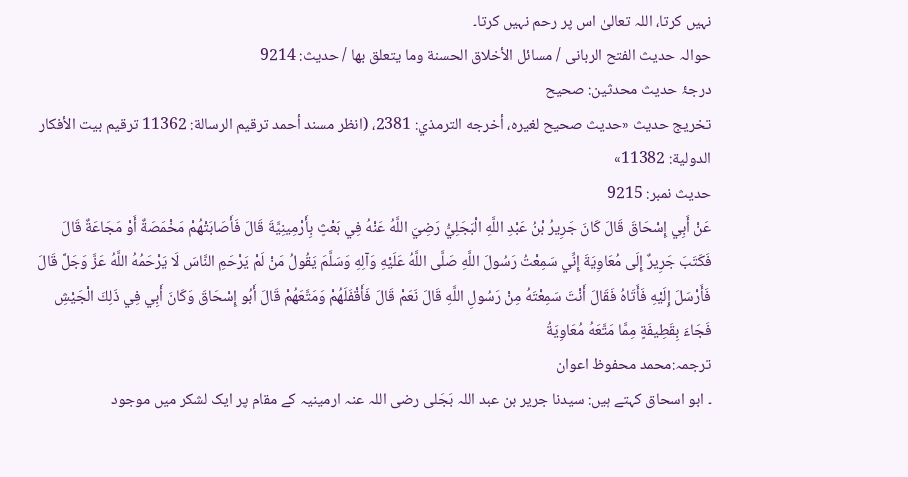نہیں کرتا، اللہ تعالیٰ اس پر رحم نہیں کرتا۔
حوالہ حدیث الفتح الربانی / مسائل الأخلاق الحسنة وما يتعلق بها / حدیث: 9214
درجۂ حدیث محدثین: صحیح
تخریج حدیث «حديث صحيح لغيره، أخرجه الترمذي: 2381، (انظر مسند أحمد ترقيم الرسالة: 11362 ترقیم بيت الأفكار الدولية: 11382»
حدیث نمبر: 9215
عَنْ أَبِي إِسْحَاقَ قَالَ كَانَ جَرِيرُ بْنُ عَبْدِ اللَّهِ الْبَجَلِيُّ رَضِيَ اللَّهُ عَنْهُ فِي بَعْثٍ بِأَرْمِينِيَّةَ قَالَ فَأَصَابَتْهُمْ مَخْمَصَةٌ أَوْ مَجَاعَةٌ قَالَ فَكَتَبَ جَرِيرٌ إِلَى مُعَاوِيَةَ إِنِّي سَمِعْتُ رَسُولَ اللَّهِ صَلَّى اللَّهُ عَلَيْهِ وَآلِهِ وَسَلَّمَ يَقُولُ مَنْ لَمْ يَرْحَمِ النَّاسَ لَا يَرْحَمُهُ اللَّهُ عَزَّ وَجَلَّ قَالَ فَأَرْسَلَ إِلَيْهِ فَأَتَاهُ فَقَالَ أَنْتَ سَمِعْتَهُ مِنْ رَسُولِ اللَّهِ قَالَ نَعَمْ قَالَ فَأَقْفَلَهُمْ وَمَتَّعَهُمْ قَالَ أَبُو إِسْحَاقَ وَكَانَ أَبِي فِي ذَلِكَ الْجَيْشِ فَجَاءَ بِقَطِيفَةٍ مِمَّا مَتَّعَهُ مُعَاوِيَةُ
ترجمہ:محمد محفوظ اعوان
۔ ابو اسحاق کہتے ہیں: سیدنا جریر بن عبد اللہ بَجَلی رضی اللہ عنہ ارمینیہ کے مقام پر ایک لشکر میں موجود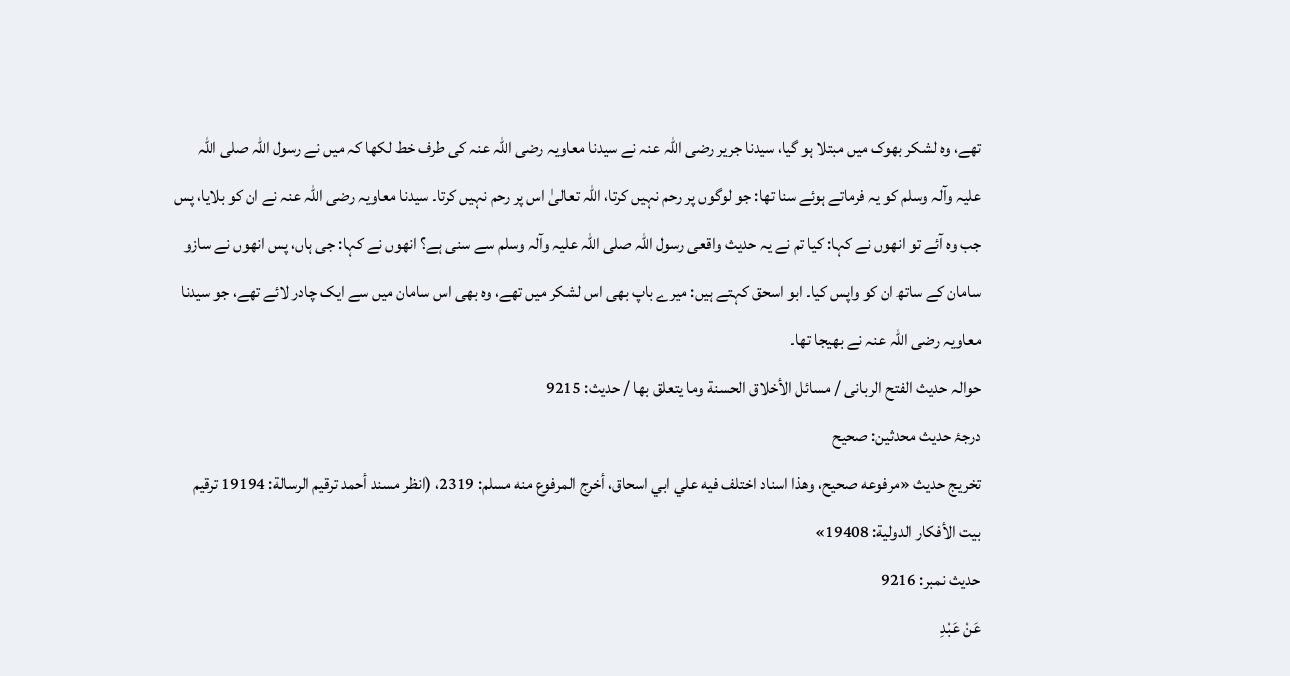تھے، وہ لشکر بھوک میں مبتلا ہو گیا، سیدنا جریر رضی اللہ عنہ نے سیدنا معاویہ رضی اللہ عنہ کی طرف خط لکھا کہ میں نے رسول اللہ صلی اللہ علیہ وآلہ وسلم کو یہ فرماتے ہوئے سنا تھا: جو لوگوں پر رحم نہیں کرتا، اللہ تعالیٰ اس پر رحم نہیں کرتا۔ سیدنا معاویہ رضی اللہ عنہ نے ان کو بلایا، پس جب وہ آئے تو انھوں نے کہا: کیا تم نے یہ حدیث واقعی رسول اللہ صلی اللہ علیہ وآلہ وسلم سے سنی ہے؟ انھوں نے کہا: جی ہاں، پس انھوں نے سازو سامان کے ساتھ ان کو واپس کیا۔ ابو اسحق کہتے ہیں: میرے باپ بھی اس لشکر میں تھے، وہ بھی اس سامان میں سے ایک چادر لائے تھے، جو سیدنا معاویہ رضی اللہ عنہ نے بھیجا تھا۔
حوالہ حدیث الفتح الربانی / مسائل الأخلاق الحسنة وما يتعلق بها / حدیث: 9215
درجۂ حدیث محدثین: صحیح
تخریج حدیث «مرفوعه صحيح، وھذا اسناد اختلف فيه علي ابي اسحاق، أخرج المرفوع منه مسلم: 2319، (انظر مسند أحمد ترقيم الرسالة: 19194 ترقیم بيت الأفكار الدولية: 19408»
حدیث نمبر: 9216
عَنْ عَبْدِ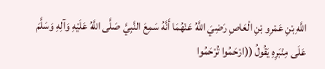اللَّهِ بْنِ عَمْرِو بْنِ الْعَاصِ رَضِيَ اللَّهُ عَنْهُمَا أَنَّهُ سَمِعَ النَّبِيَّ صَلَّى اللَّهُ عَلَيْهِ وَآلِهِ وَسَلَّمَ عَلَى مِنْبَرِهِ يَقُولُ ((ارْحَمُوا تُرْحَمُوا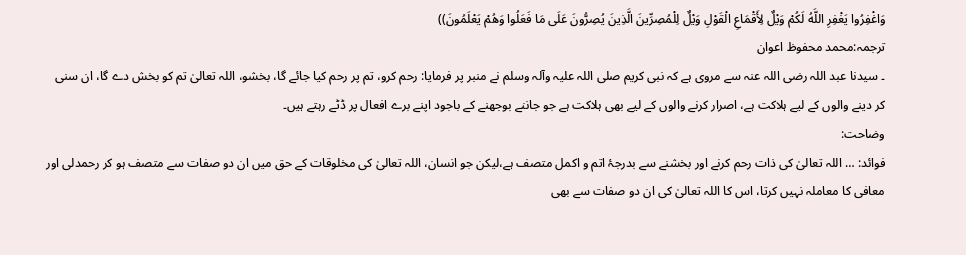وَاغْفِرُوا يَغْفِرِ اللَّهُ لَكُمْ وَيْلٌ لِأَقْمَاعِ الْقَوْلِ وَيْلٌ لِلْمُصِرِّينَ الَّذِينَ يُصِرُّونَ عَلَى مَا فَعَلُوا وَهُمْ يَعْلَمُونَ))
ترجمہ:محمد محفوظ اعوان
۔ سیدنا عبد اللہ رضی اللہ عنہ سے مروی ہے کہ نبی کریم صلی اللہ علیہ وآلہ وسلم نے منبر پر فرمایا: رحم کرو، تم پر رحم کیا جائے گا، بخشو، اللہ تعالیٰ تم کو بخش دے گا، ان سنی کر دینے والوں کے لیے ہلاکت ہے، اصرار کرنے والوں کے لیے بھی ہلاکت ہے جو جاننے بوجھنے کے باجود اپنے برے افعال پر ڈٹے رہتے ہیں۔
وضاحت:
فوائد: … اللہ تعالیٰ کی ذات رحم کرنے اور بخشنے سے بدرجۂ اتم و اکمل متصف ہے،لیکن جو انسان، اللہ تعالیٰ کی مخلوقات کے حق میں ان دو صفات سے متصف ہو کر رحمدلی اور معافی کا معاملہ نہیں کرتا، اس کا اللہ تعالیٰ کی ان دو صفات سے بھی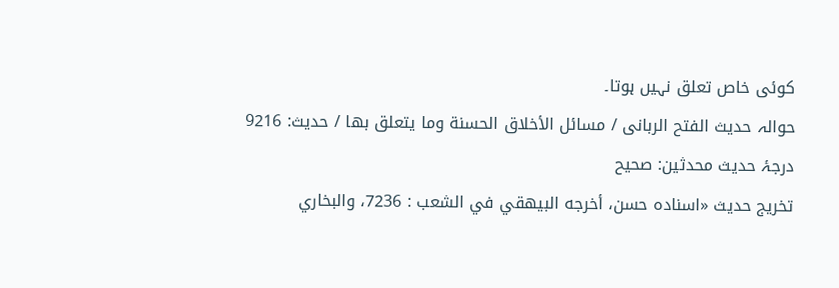کوئی خاص تعلق نہیں ہوتا۔
حوالہ حدیث الفتح الربانی / مسائل الأخلاق الحسنة وما يتعلق بها / حدیث: 9216
درجۂ حدیث محدثین: صحیح
تخریج حدیث «اسناده حسن، أخرجه البيھقي في الشعب : 7236، والبخاري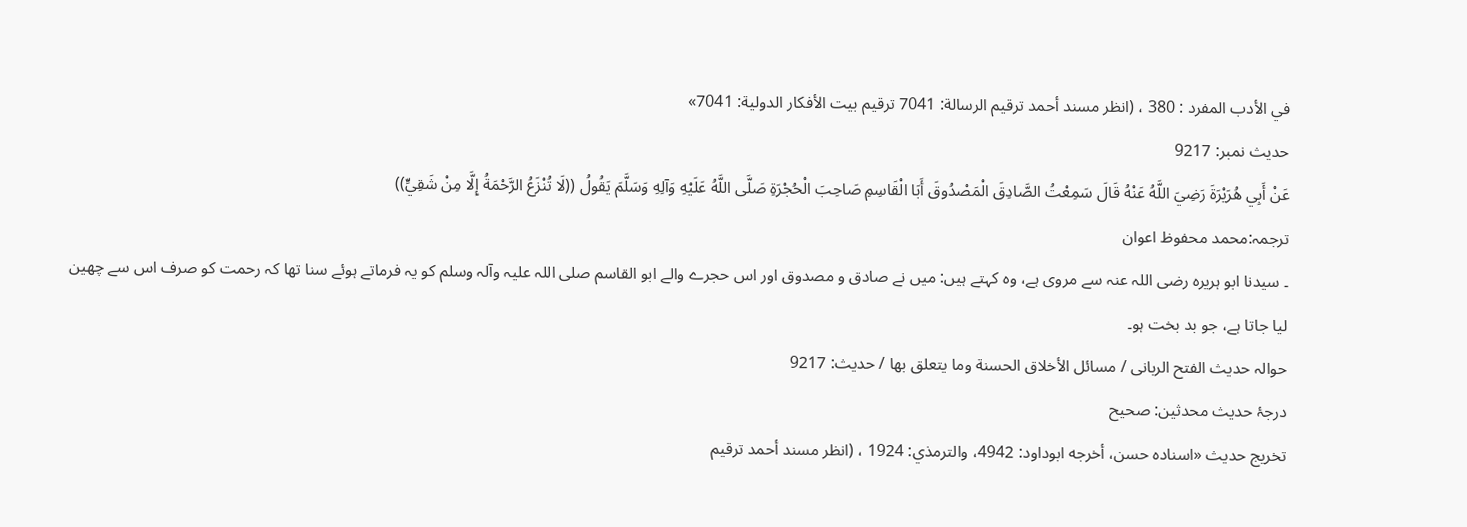في الأدب المفرد : 380 ، (انظر مسند أحمد ترقيم الرسالة: 7041 ترقیم بيت الأفكار الدولية: 7041»
حدیث نمبر: 9217
عَنْ أَبِي هُرَيْرَةَ رَضِيَ اللَّهُ عَنْهُ قَالَ سَمِعْتُ الصَّادِقَ الْمَصْدُوقَ أَبَا الْقَاسِمِ صَاحِبَ الْحُجْرَةِ صَلَّى اللَّهُ عَلَيْهِ وَآلِهِ وَسَلَّمَ يَقُولُ ((لَا تُنْزَعُ الرَّحْمَةُ إِلَّا مِنْ شَقِيٍّ))
ترجمہ:محمد محفوظ اعوان
۔ سیدنا ابو ہریرہ رضی اللہ عنہ سے مروی ہے، وہ کہتے ہیں: میں نے صادق و مصدوق اور اس حجرے والے ابو القاسم صلی اللہ علیہ وآلہ وسلم کو یہ فرماتے ہوئے سنا تھا کہ رحمت کو صرف اس سے چھین لیا جاتا ہے، جو بد بخت ہو۔
حوالہ حدیث الفتح الربانی / مسائل الأخلاق الحسنة وما يتعلق بها / حدیث: 9217
درجۂ حدیث محدثین: صحیح
تخریج حدیث «اسناده حسن، أخرجه ابوداود: 4942، والترمذي: 1924 ، (انظر مسند أحمد ترقيم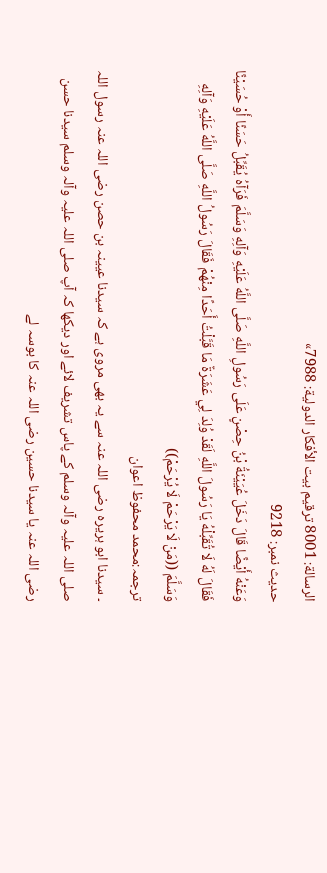الرسالة: 8001 ترقیم بيت الأفكار الدولية: 7988»
حدیث نمبر: 9218
وَعَنْهُ أَيْضًا قَالَ دَخَلَ عُيَيْنَةُ بْنُ حِصْنٍ عَلَى رَسُولِ اللَّهِ صَلَّى اللَّهُ عَلَيْهِ وَآلِهِ وَسَلَّمَ فَرَآهُ يُقَبِّلُ حَسَنًا أَوْ حُسَيْنًا فَقَالَ لَهُ لَا تُقَبِّلْهُ يَا رَسُولَ اللَّهِ لَقَدْ وُلِدَ لِي عَشَرَةٌ مَا قَبَّلْتُ أَحَدًا مِنْهُمْ فَقَالَ رَسُولُ اللَّهِ صَلَّى اللَّهُ عَلَيْهِ وَآلِهِ وَسَلَّمَ ((مَنْ لَا يَرْحَمْ لَا يُرْحَمْ))
ترجمہ:محمد محفوظ اعوان
۔ سیدنا ابو ہریرہ رضی اللہ عنہ سے یہ بھی مروی ہے کہ سیدنا عیینہ بن حصن رضی اللہ عنہ رسول اللہ صلی اللہ علیہ وآلہ وسلم کے پاس تشریف لائے اور دیکھا کہ آپ صلی اللہ علیہ وآلہ وسلم سیدنا حسن رضی اللہ عنہ یا سیدنا حسین رضی اللہ عنہ کا بوسہ لے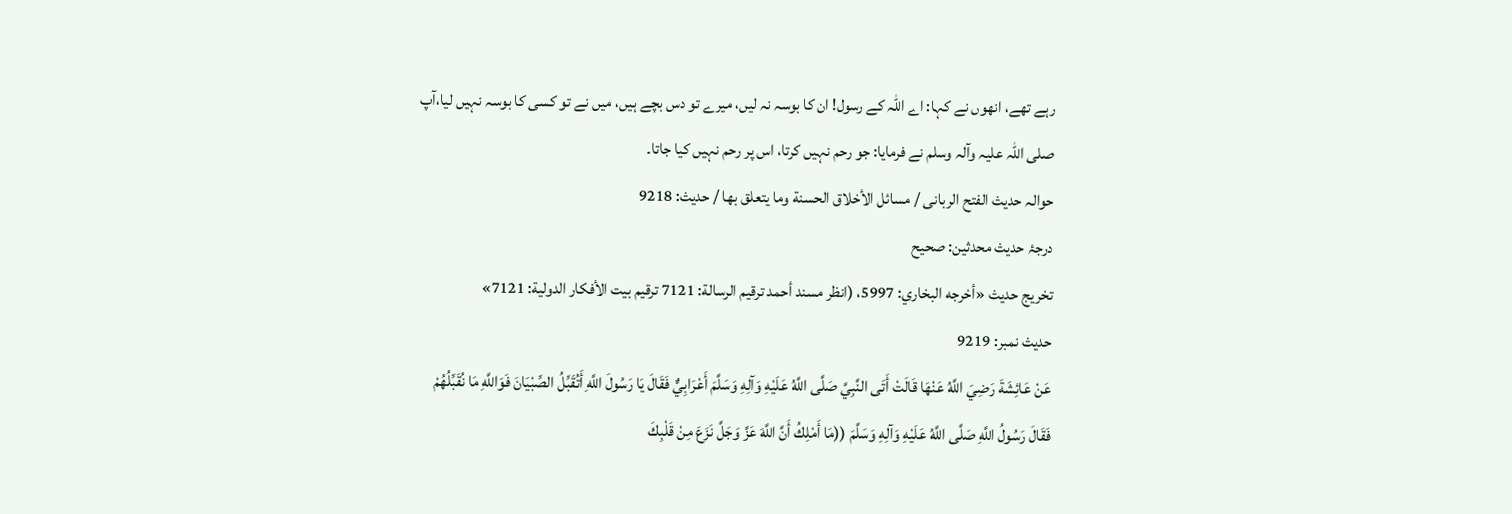رہے تھے، انھوں نے کہا: اے اللہ کے رسول! ان کا بوسہ نہ لیں، میرے تو دس بچے ہیں، میں نے تو کسی کا بوسہ نہیں لیا،آپ صلی اللہ علیہ وآلہ وسلم نے فرمایا: جو رحم نہیں کرتا، اس پر رحم نہیں کیا جاتا۔
حوالہ حدیث الفتح الربانی / مسائل الأخلاق الحسنة وما يتعلق بها / حدیث: 9218
درجۂ حدیث محدثین: صحیح
تخریج حدیث «أخرجه البخاري: 5997، (انظر مسند أحمد ترقيم الرسالة: 7121 ترقیم بيت الأفكار الدولية: 7121»
حدیث نمبر: 9219
عَنْ عَائِشَةَ رَضِيَ اللَّهُ عَنْهَا قَالَتْ أَتَى النَّبِيَّ صَلَّى اللَّهُ عَلَيْهِ وَآلِهِ وَسَلَّمَ أَعْرَابِيٌّ فَقَالَ يَا رَسُولَ اللَّهِ أَتُقَبِّلُ الصِّبْيَانَ فَوَاللَّهِ مَا نُقَبِّلُهُمْ فَقَالَ رَسُولُ اللَّهِ صَلَّى اللَّهُ عَلَيْهِ وَآلِهِ وَسَلَّمَ ((مَا أَمْلِكُ أَنَّ اللَّهَ عَزَّ وَجَلَّ نَزَعَ مِنْ قَلْبِكَ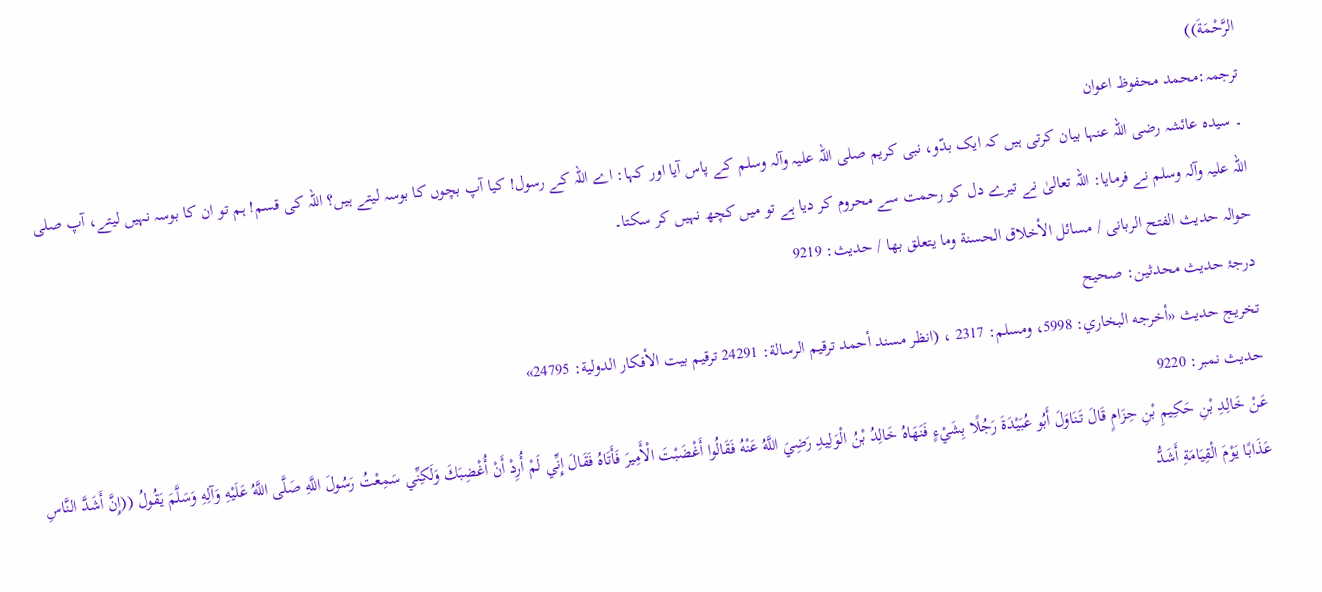الرَّحْمَةَ))
ترجمہ:محمد محفوظ اعوان
۔ سیدہ عائشہ رضی اللہ عنہا بیان کرتی ہیں کہ ایک بدّو، نبی کریم صلی اللہ علیہ وآلہ وسلم کے پاس آیا اور کہا: اے اللہ کے رسول! کیا آپ بچوں کا بوسہ لیتے ہیں؟ اللہ کی قسم! ہم تو ان کا بوسہ نہیں لیتے، آپ صلی اللہ علیہ وآلہ وسلم نے فرمایا: اللہ تعالیٰ نے تیرے دل کو رحمت سے محروم کر دیا ہے تو میں کچھ نہیں کر سکتا۔
حوالہ حدیث الفتح الربانی / مسائل الأخلاق الحسنة وما يتعلق بها / حدیث: 9219
درجۂ حدیث محدثین: صحیح
تخریج حدیث «أخرجه البخاري: 5998، ومسلم: 2317 ، (انظر مسند أحمد ترقيم الرسالة: 24291 ترقیم بيت الأفكار الدولية: 24795»
حدیث نمبر: 9220
عَنْ خَالِدِ بْنِ حَكِيمِ بْنِ حِزَامٍ قَالَ تَنَاوَلَ أَبُو عُبَيْدَةَ رَجُلًا بِشَيْءٍ فَنَهَاهُ خَالِدُ بْنُ الْوَلِيدِ رَضِيَ اللَّهُ عَنْهُ فَقَالُوا أَغْضَبْتَ الْأَمِيرَ فَأَتَاهُ فَقَالَ إِنِّي لَمْ أُرِدْ أَنْ أُغْضِبَكَ وَلَكِنِّي سَمِعْتُ رَسُولَ اللَّهِ صَلَّى اللَّهُ عَلَيْهِ وَآلِهِ وَسَلَّمَ يَقُولُ ((إِنَّ أَشَدَّ النَّاسِ عَذَابًا يَوْمَ الْقِيَامَةِ أَشَدُّ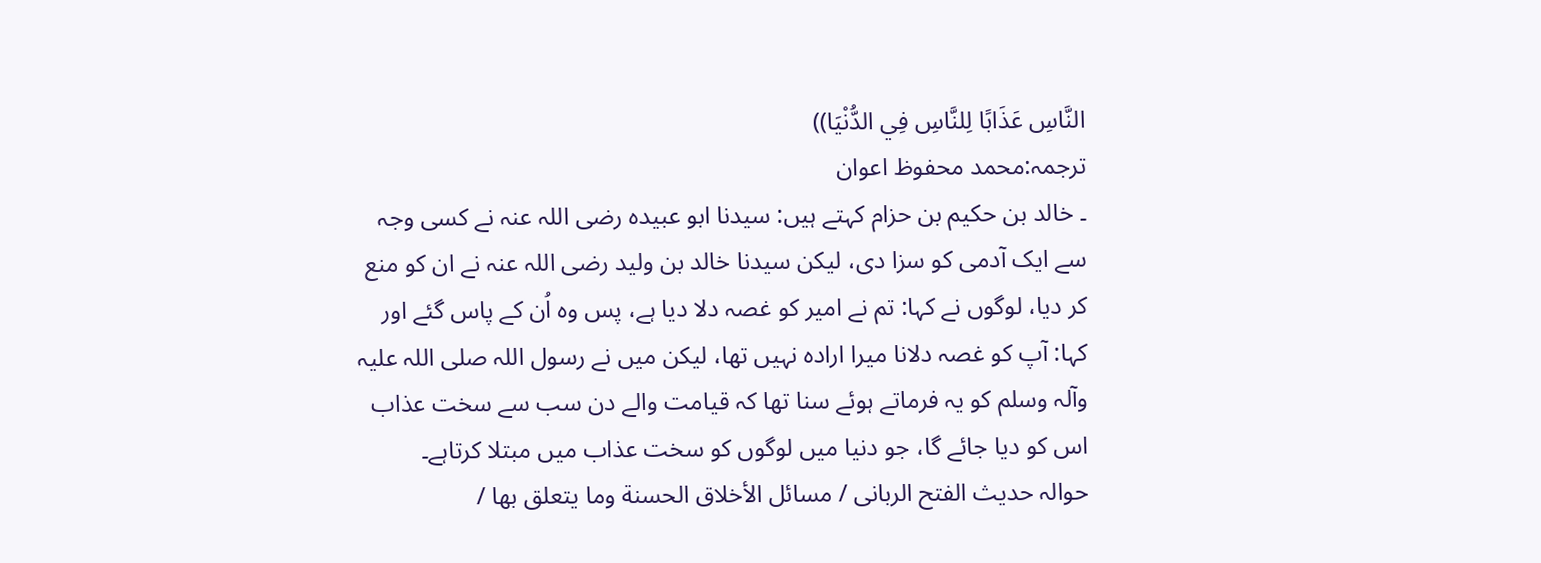النَّاسِ عَذَابًا لِلنَّاسِ فِي الدُّنْيَا))
ترجمہ:محمد محفوظ اعوان
۔ خالد بن حکیم بن حزام کہتے ہیں: سیدنا ابو عبیدہ رضی اللہ عنہ نے کسی وجہ سے ایک آدمی کو سزا دی، لیکن سیدنا خالد بن ولید رضی اللہ عنہ نے ان کو منع کر دیا، لوگوں نے کہا: تم نے امیر کو غصہ دلا دیا ہے، پس وہ اُن کے پاس گئے اور کہا: آپ کو غصہ دلانا میرا ارادہ نہیں تھا، لیکن میں نے رسول اللہ صلی اللہ علیہ وآلہ وسلم کو یہ فرماتے ہوئے سنا تھا کہ قیامت والے دن سب سے سخت عذاب اس کو دیا جائے گا، جو دنیا میں لوگوں کو سخت عذاب میں مبتلا کرتاہے۔
حوالہ حدیث الفتح الربانی / مسائل الأخلاق الحسنة وما يتعلق بها /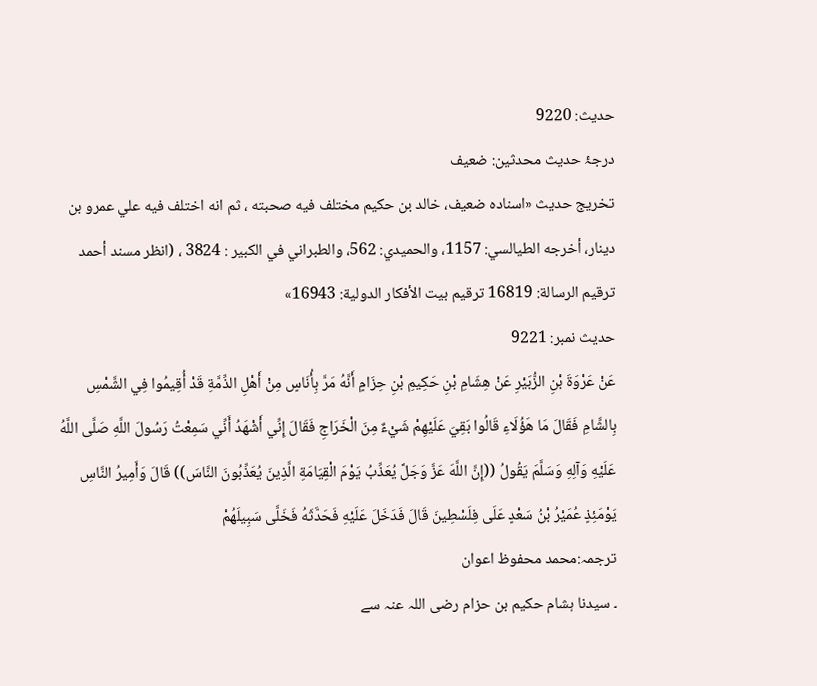حدیث: 9220
درجۂ حدیث محدثین: ضعیف
تخریج حدیث «اسناده ضعيف، خالد بن حكيم مختلف فيه صحبته ، ثم انه اختلف فيه علي عمرو بن دينار، أخرجه الطيالسي: 1157، والحميدي: 562، والطبراني في الكبير : 3824 ، (انظر مسند أحمد ترقيم الرسالة: 16819 ترقیم بيت الأفكار الدولية: 16943»
حدیث نمبر: 9221
عَنْ عَرْوَةَ بْنِ الزُّبَيْرِ عَنْ هِشَامِ بْنِ حَكِيمِ بْنِ حِزَامٍ أَنَّهُ مَرَّ بِأُنَاسٍ مِنْ أَهْلِ الذِّمَّةِ قَدْ أُقِيمُوا فِي الشَّمْسِ بِالشَّامِ فَقَالَ مَا هَؤُلَاءِ قَالُوا بَقِيَ عَلَيْهِمْ شَيْءٌ مِنَ الْخَرَاجِ فَقَالَ إِنِّي أَشْهَدُ أَنِّي سَمِعْتُ رَسُولَ اللَّهِ صَلَّى اللَّهُ عَلَيْهِ وَآلِهِ وَسَلَّمَ يَقُولُ ((إِنَّ اللَّهَ عَزَّ وَجَلَّ يُعَذِّبُ يَوْمَ الْقِيَامَةِ الَّذِينَ يُعَذِّبُونَ النَّاسَ)) قَالَ وَأَمِيرُ النَّاسِ يَوْمَئِذٍ عُمَيْرُ بْنُ سَعْدٍ عَلَى فِلَسْطِينَ قَالَ فَدَخَلَ عَلَيْهِ فَحَدَّثَهُ فَخَلَّى سَبِيلَهُمْ
ترجمہ:محمد محفوظ اعوان
۔ سیدنا ہشام حکیم بن حزام رضی اللہ عنہ سے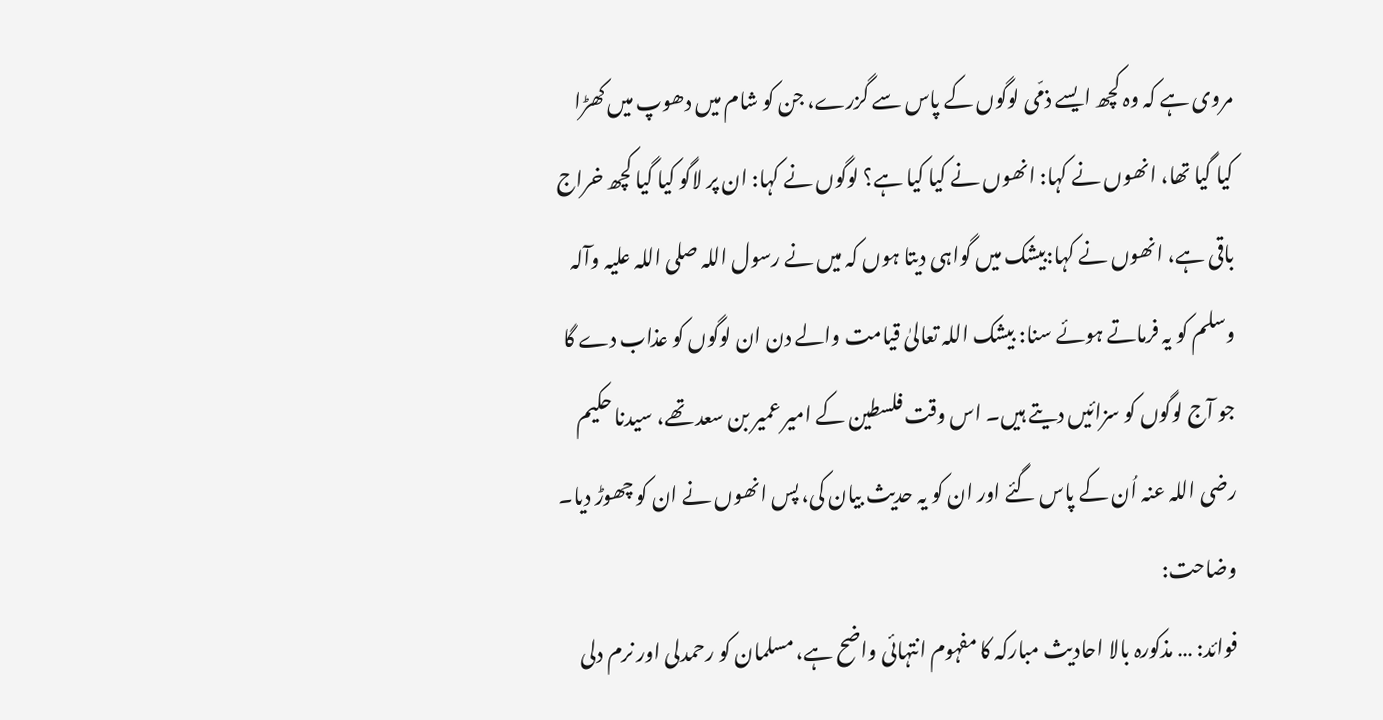مروی ہے کہ وہ کچھ ایسے ذمّی لوگوں کے پاس سے گزرے، جن کو شام میں دھوپ میں کھڑا کیا گیا تھا، انھوں نے کہا: انھوں نے کیا کیا ہے؟ لوگوں نے کہا: ان پر لاگو کیا گیا کچھ خراج باقی ہے، انھوں نے کہا:بیشک میں گواہی دیتا ہوں کہ میں نے رسول اللہ صلی اللہ علیہ وآلہ وسلم کو یہ فرماتے ہوئے سنا: بیشک اللہ تعالیٰ قیامت والے دن ان لوگوں کو عذاب دے گا جو آج لوگوں کو سزائیں دیتے ہیں۔ اس وقت فلسطین کے امیر عمیر بن سعد تھے، سیدنا حکیم رضی اللہ عنہ اُن کے پاس گئے اور ان کو یہ حدیث بیان کی، پس انھوں نے ان کو چھوڑ دیا۔
وضاحت:
فوائد: … مذکورہ بالا احادیث مبارکہ کا مفہوم انتہائی واضح ہے، مسلمان کو رحمدلی اور نرم دلی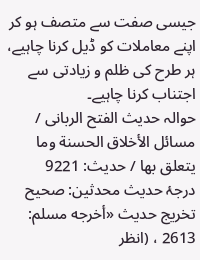جیسی صفت سے متصف ہو کر اپنے معاملات کو ڈیل کرنا چاہیے، ہر طرح کی ظلم و زیادتی سے اجتناب کرنا چاہیے۔
حوالہ حدیث الفتح الربانی / مسائل الأخلاق الحسنة وما يتعلق بها / حدیث: 9221
درجۂ حدیث محدثین: صحیح
تخریج حدیث «أخرجه مسلم: 2613 ، (انظر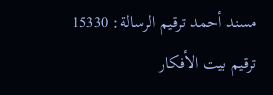مسند أحمد ترقيم الرسالة: 15330 ترقیم بيت الأفكار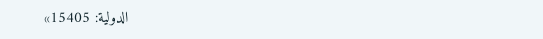الدولية: 15405»